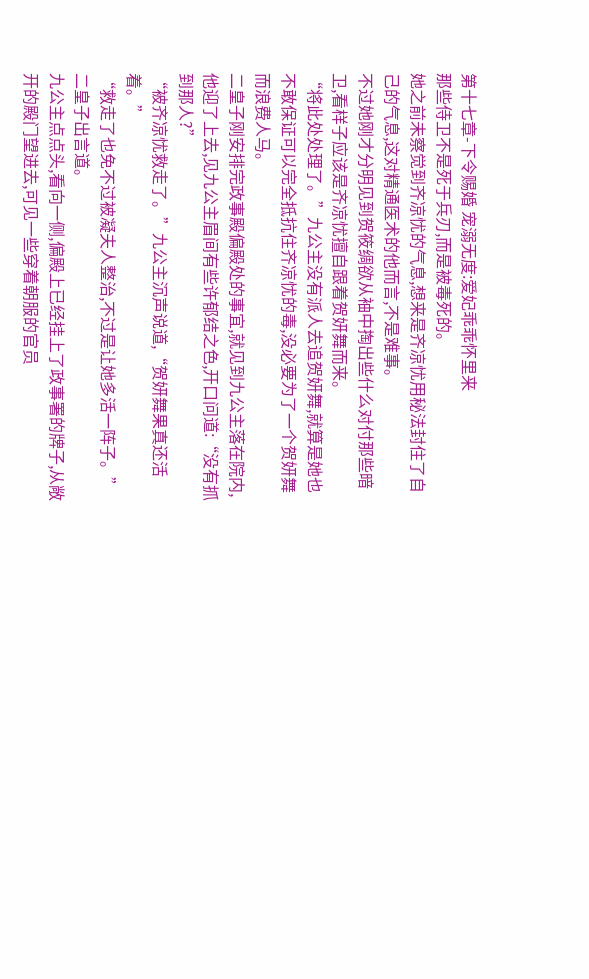第十七章-下令赐婚 宠溺无度:爱妃乖乖怀里来
那些侍卫不是死于兵刃,而是被毒死的。
她之前未察觉到齐凉忧的气息,想来是齐凉忧用秘法封住了自己的气息,这对精通医术的他而言,不是难事。
不过她刚才分明见到贺筱绸欲从袖中掏出些什么对付那些暗卫,看样子应该是齐凉忧擅自跟着贺妍舞而来。
“将此处处理了。”九公主没有派人去追贺妍舞,就算是她也不敢保证可以完全抵抗住齐凉忧的毒,没必要为了一个贺妍舞而浪费人马。
二皇子刚安排完政事殿偏殿处的事宜,就见到九公主落在院内,他迎了上去,见九公主眉间有些许郁结之色,开口问道:“没有抓到那人?”
“被齐凉忧救走了。”九公主沉声说道,“贺妍舞果真还活着。”
“救走了也免不过被凝夫人整治,不过是让她多活一阵子。”二皇子出言道。
九公主点点头,看向一侧,偏殿上已经挂上了政事署的牌子,从敞开的殿门望进去,可见一些穿着朝服的官员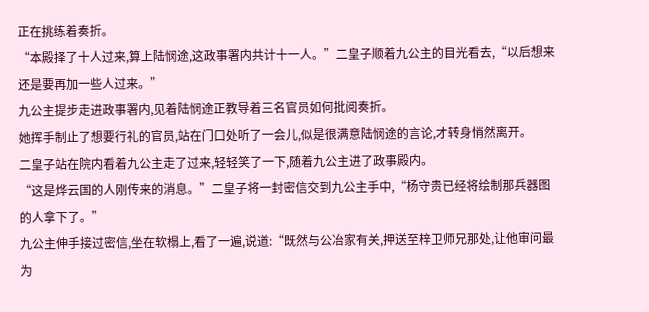正在挑练着奏折。
“本殿择了十人过来,算上陆悯途,这政事署内共计十一人。”二皇子顺着九公主的目光看去,“以后想来还是要再加一些人过来。”
九公主提步走进政事署内,见着陆悯途正教导着三名官员如何批阅奏折。
她挥手制止了想要行礼的官员,站在门口处听了一会儿,似是很满意陆悯途的言论,才转身悄然离开。
二皇子站在院内看着九公主走了过来,轻轻笑了一下,随着九公主进了政事殿内。
“这是烨云国的人刚传来的消息。”二皇子将一封密信交到九公主手中,“杨守贵已经将绘制那兵器图的人拿下了。”
九公主伸手接过密信,坐在软榻上,看了一遍,说道:“既然与公冶家有关,押送至梓卫师兄那处,让他审问最为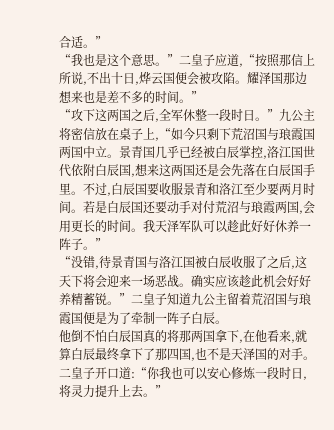合适。”
“我也是这个意思。”二皇子应道,“按照那信上所说,不出十日,烨云国便会被攻陷。耀泽国那边想来也是差不多的时间。”
“攻下这两国之后,全军休整一段时日。”九公主将密信放在桌子上,“如今只剩下荒沼国与琅霞国两国中立。景青国几乎已经被白辰掌控,洛江国世代依附白辰国,想来这两国还是会先落在白辰国手里。不过,白辰国要收服景青和洛江至少要两月时间。若是白辰国还要动手对付荒沼与琅霞两国,会用更长的时间。我天泽军队可以趁此好好休养一阵子。”
“没错,待景青国与洛江国被白辰收服了之后,这天下将会迎来一场恶战。确实应该趁此机会好好养精蓄锐。”二皇子知道九公主留着荒沼国与琅霞国便是为了牵制一阵子白辰。
他倒不怕白辰国真的将那两国拿下,在他看来,就算白辰最终拿下了那四国,也不是天泽国的对手。
二皇子开口道:“你我也可以安心修炼一段时日,将灵力提升上去。”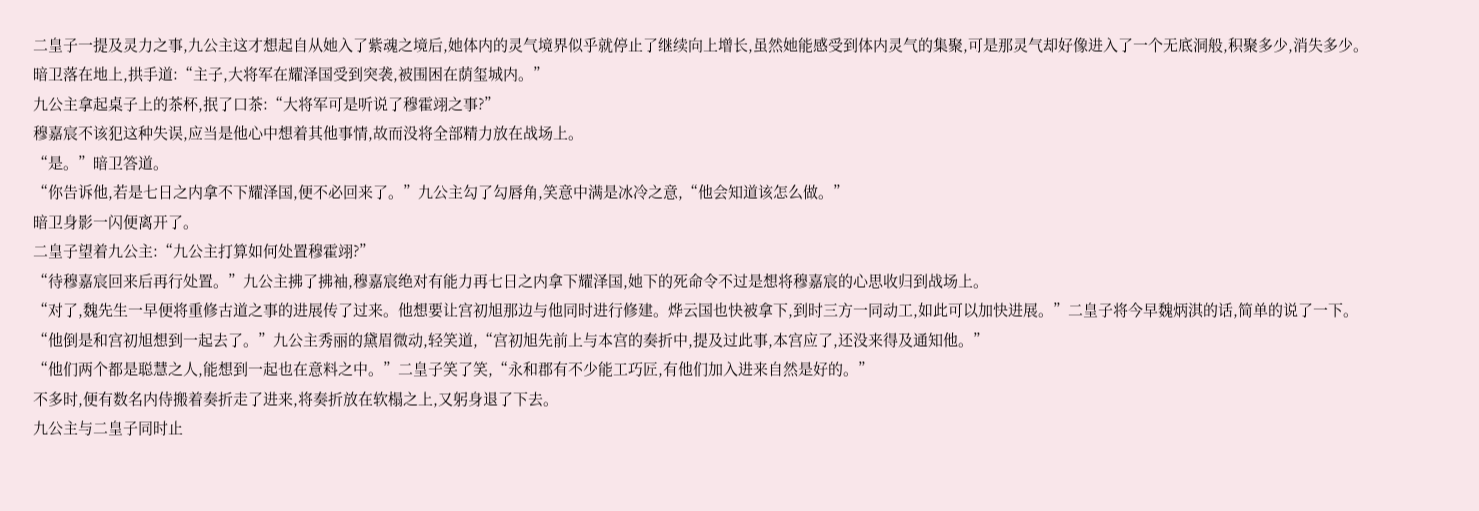二皇子一提及灵力之事,九公主这才想起自从她入了紫魂之境后,她体内的灵气境界似乎就停止了继续向上增长,虽然她能感受到体内灵气的集聚,可是那灵气却好像进入了一个无底洞般,积聚多少,消失多少。
暗卫落在地上,拱手道:“主子,大将军在耀泽国受到突袭,被围困在荫玺城内。”
九公主拿起桌子上的茶杯,抿了口茶:“大将军可是听说了穆霍翊之事?”
穆嘉宸不该犯这种失误,应当是他心中想着其他事情,故而没将全部精力放在战场上。
“是。”暗卫答道。
“你告诉他,若是七日之内拿不下耀泽国,便不必回来了。”九公主勾了勾唇角,笑意中满是冰冷之意,“他会知道该怎么做。”
暗卫身影一闪便离开了。
二皇子望着九公主:“九公主打算如何处置穆霍翊?”
“待穆嘉宸回来后再行处置。”九公主拂了拂袖,穆嘉宸绝对有能力再七日之内拿下耀泽国,她下的死命令不过是想将穆嘉宸的心思收归到战场上。
“对了,魏先生一早便将重修古道之事的进展传了过来。他想要让宫初旭那边与他同时进行修建。烨云国也快被拿下,到时三方一同动工,如此可以加快进展。”二皇子将今早魏炳淇的话,简单的说了一下。
“他倒是和宫初旭想到一起去了。”九公主秀丽的黛眉微动,轻笑道,“宫初旭先前上与本宫的奏折中,提及过此事,本宫应了,还没来得及通知他。”
“他们两个都是聪慧之人,能想到一起也在意料之中。”二皇子笑了笑,“永和郡有不少能工巧匠,有他们加入进来自然是好的。”
不多时,便有数名内侍搬着奏折走了进来,将奏折放在软榻之上,又躬身退了下去。
九公主与二皇子同时止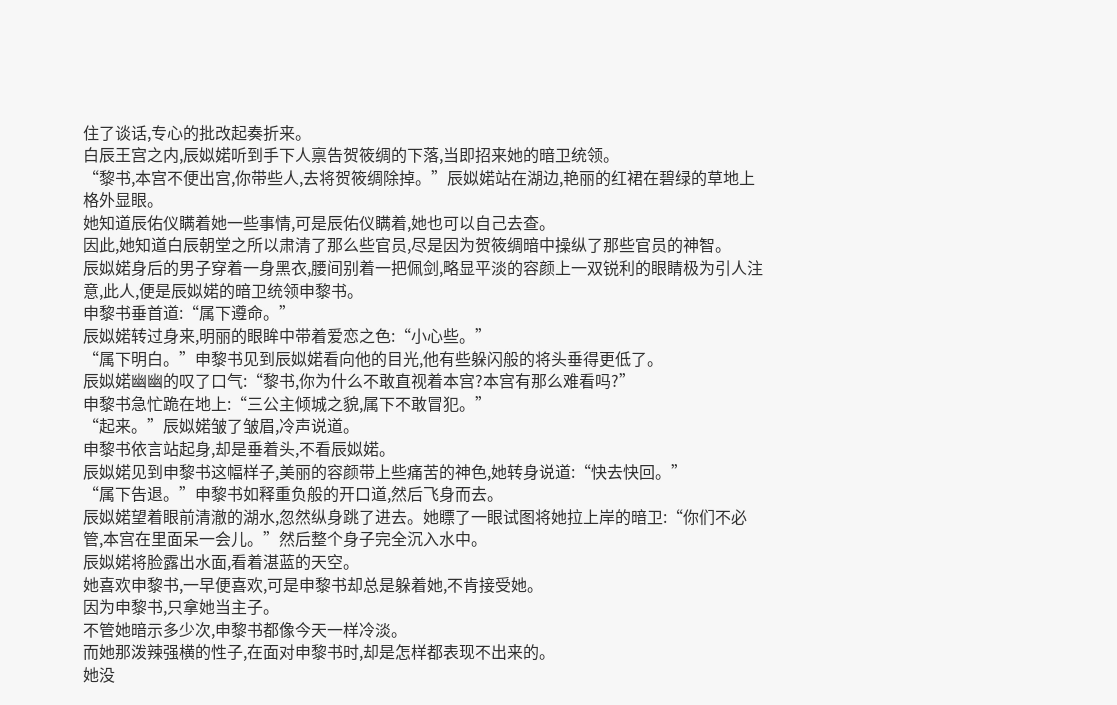住了谈话,专心的批改起奏折来。
白辰王宫之内,辰姒婼听到手下人禀告贺筱绸的下落,当即招来她的暗卫统领。
“黎书,本宫不便出宫,你带些人,去将贺筱绸除掉。”辰姒婼站在湖边,艳丽的红裙在碧绿的草地上格外显眼。
她知道辰佑仪瞒着她一些事情,可是辰佑仪瞒着,她也可以自己去查。
因此,她知道白辰朝堂之所以肃清了那么些官员,尽是因为贺筱绸暗中操纵了那些官员的神智。
辰姒婼身后的男子穿着一身黑衣,腰间别着一把佩剑,略显平淡的容颜上一双锐利的眼睛极为引人注意,此人,便是辰姒婼的暗卫统领申黎书。
申黎书垂首道:“属下遵命。”
辰姒婼转过身来,明丽的眼眸中带着爱恋之色:“小心些。”
“属下明白。”申黎书见到辰姒婼看向他的目光,他有些躲闪般的将头垂得更低了。
辰姒婼幽幽的叹了口气:“黎书,你为什么不敢直视着本宫?本宫有那么难看吗?”
申黎书急忙跪在地上:“三公主倾城之貌,属下不敢冒犯。”
“起来。”辰姒婼皱了皱眉,冷声说道。
申黎书依言站起身,却是垂着头,不看辰姒婼。
辰姒婼见到申黎书这幅样子,美丽的容颜带上些痛苦的神色,她转身说道:“快去快回。”
“属下告退。”申黎书如释重负般的开口道,然后飞身而去。
辰姒婼望着眼前清澈的湖水,忽然纵身跳了进去。她瞟了一眼试图将她拉上岸的暗卫:“你们不必管,本宫在里面呆一会儿。”然后整个身子完全沉入水中。
辰姒婼将脸露出水面,看着湛蓝的天空。
她喜欢申黎书,一早便喜欢,可是申黎书却总是躲着她,不肯接受她。
因为申黎书,只拿她当主子。
不管她暗示多少次,申黎书都像今天一样冷淡。
而她那泼辣强横的性子,在面对申黎书时,却是怎样都表现不出来的。
她没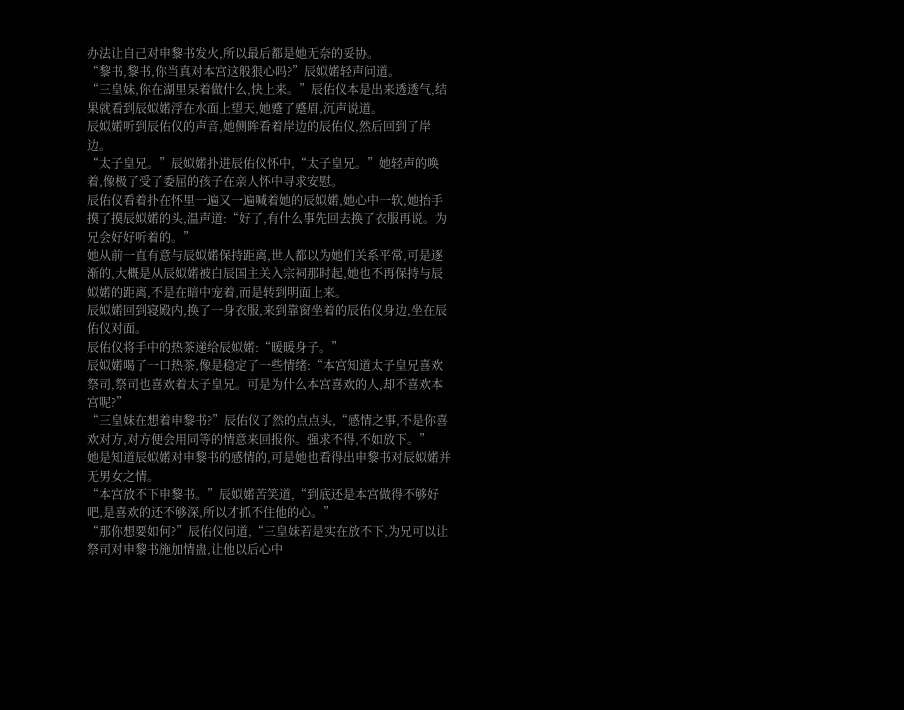办法让自己对申黎书发火,所以最后都是她无奈的妥协。
“黎书,黎书,你当真对本宫这般狠心吗?”辰姒婼轻声问道。
“三皇妹,你在湖里呆着做什么,快上来。”辰佑仪本是出来透透气,结果就看到辰姒婼浮在水面上望天,她蹙了蹙眉,沉声说道。
辰姒婼听到辰佑仪的声音,她侧眸看着岸边的辰佑仪,然后回到了岸边。
“太子皇兄。”辰姒婼扑进辰佑仪怀中,“太子皇兄。”她轻声的唤着,像极了受了委屈的孩子在亲人怀中寻求安慰。
辰佑仪看着扑在怀里一遍又一遍喊着她的辰姒婼,她心中一软,她抬手摸了摸辰姒婼的头,温声道:“好了,有什么事先回去换了衣服再说。为兄会好好听着的。”
她从前一直有意与辰姒婼保持距离,世人都以为她们关系平常,可是逐渐的,大概是从辰姒婼被白辰国主关入宗祠那时起,她也不再保持与辰姒婼的距离,不是在暗中宠着,而是转到明面上来。
辰姒婼回到寝殿内,换了一身衣服,来到靠窗坐着的辰佑仪身边,坐在辰佑仪对面。
辰佑仪将手中的热茶递给辰姒婼:“暖暖身子。”
辰姒婼喝了一口热茶,像是稳定了一些情绪:“本宫知道太子皇兄喜欢祭司,祭司也喜欢着太子皇兄。可是为什么本宫喜欢的人,却不喜欢本宫呢?”
“三皇妹在想着申黎书?”辰佑仪了然的点点头,“感情之事,不是你喜欢对方,对方便会用同等的情意来回报你。强求不得,不如放下。”
她是知道辰姒婼对申黎书的感情的,可是她也看得出申黎书对辰姒婼并无男女之情。
“本宫放不下申黎书。”辰姒婼苦笑道,“到底还是本宫做得不够好吧,是喜欢的还不够深,所以才抓不住他的心。”
“那你想要如何?”辰佑仪问道,“三皇妹若是实在放不下,为兄可以让祭司对申黎书施加情蛊,让他以后心中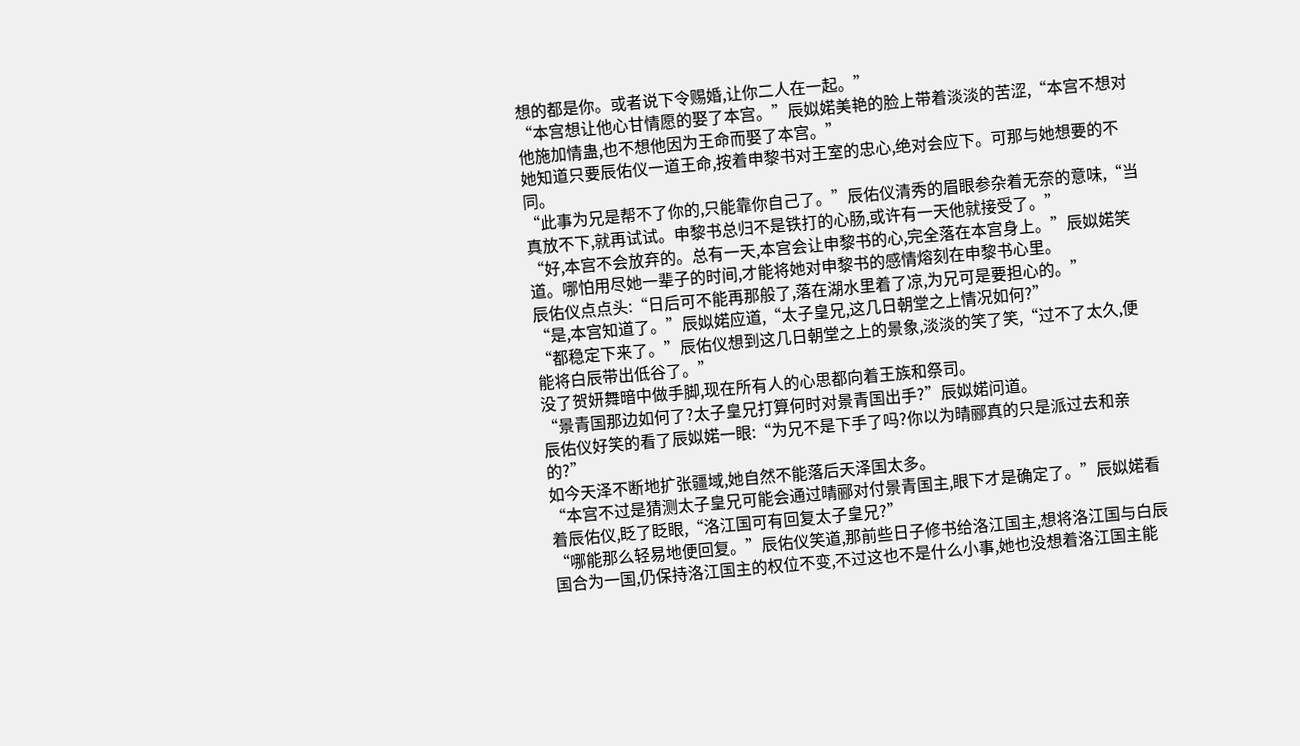想的都是你。或者说下令赐婚,让你二人在一起。”
“本宫想让他心甘情愿的娶了本宫。”辰姒婼美艳的脸上带着淡淡的苦涩,“本宫不想对他施加情蛊,也不想他因为王命而娶了本宫。”
她知道只要辰佑仪一道王命,按着申黎书对王室的忠心,绝对会应下。可那与她想要的不同。
“此事为兄是帮不了你的,只能靠你自己了。”辰佑仪清秀的眉眼参杂着无奈的意味,“当真放不下,就再试试。申黎书总归不是铁打的心肠,或许有一天他就接受了。”
“好,本宫不会放弃的。总有一天,本宫会让申黎书的心,完全落在本宫身上。”辰姒婼笑道。哪怕用尽她一辈子的时间,才能将她对申黎书的感情熔刻在申黎书心里。
辰佑仪点点头:“日后可不能再那般了,落在湖水里着了凉,为兄可是要担心的。”
“是,本宫知道了。”辰姒婼应道,“太子皇兄,这几日朝堂之上情况如何?”
“都稳定下来了。”辰佑仪想到这几日朝堂之上的景象,淡淡的笑了笑,“过不了太久,便能将白辰带出低谷了。”
没了贺妍舞暗中做手脚,现在所有人的心思都向着王族和祭司。
“景青国那边如何了?太子皇兄打算何时对景青国出手?”辰姒婼问道。
辰佑仪好笑的看了辰姒婼一眼:“为兄不是下手了吗?你以为晴郦真的只是派过去和亲的?”
如今天泽不断地扩张疆域,她自然不能落后天泽国太多。
“本宫不过是猜测太子皇兄可能会通过晴郦对付景青国主,眼下才是确定了。”辰姒婼看着辰佑仪,眨了眨眼,“洛江国可有回复太子皇兄?”
“哪能那么轻易地便回复。”辰佑仪笑道,那前些日子修书给洛江国主,想将洛江国与白辰国合为一国,仍保持洛江国主的权位不变,不过这也不是什么小事,她也没想着洛江国主能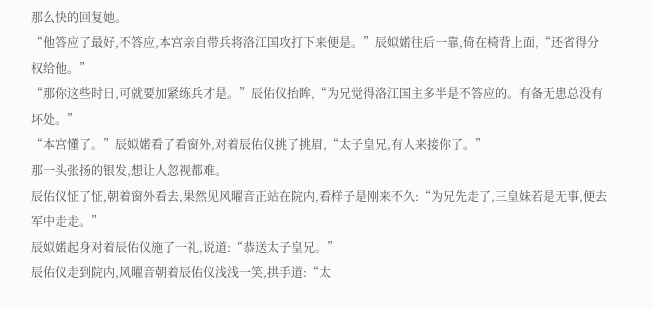那么快的回复她。
“他答应了最好,不答应,本宫亲自带兵将洛江国攻打下来便是。”辰姒婼往后一靠,倚在椅背上面,“还省得分权给他。”
“那你这些时日,可就要加紧练兵才是。”辰佑仪抬眸,“为兄觉得洛江国主多半是不答应的。有备无患总没有坏处。”
“本宫懂了。”辰姒婼看了看窗外,对着辰佑仪挑了挑眉,“太子皇兄,有人来接你了。”
那一头张扬的银发,想让人忽视都难。
辰佑仪怔了怔,朝着窗外看去,果然见风曜音正站在院内,看样子是刚来不久:“为兄先走了,三皇妹若是无事,便去军中走走。”
辰姒婼起身对着辰佑仪施了一礼,说道:“恭送太子皇兄。”
辰佑仪走到院内,风曜音朝着辰佑仪浅浅一笑,拱手道:“太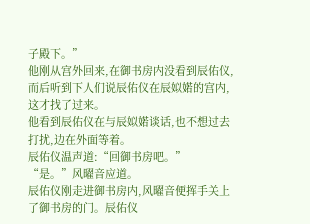子殿下。”
他刚从宫外回来,在御书房内没看到辰佑仪,而后听到下人们说辰佑仪在辰姒婼的宫内,这才找了过来。
他看到辰佑仪在与辰姒婼谈话,也不想过去打扰,边在外面等着。
辰佑仪温声道:“回御书房吧。”
“是。”风曜音应道。
辰佑仪刚走进御书房内,风曜音便挥手关上了御书房的门。辰佑仪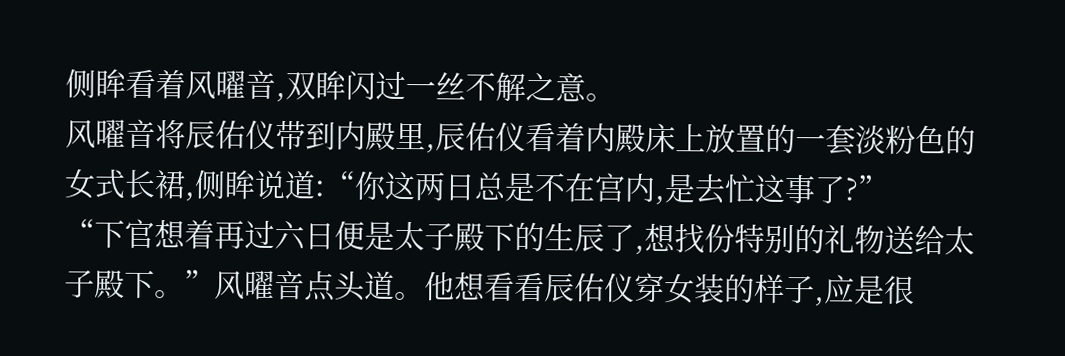侧眸看着风曜音,双眸闪过一丝不解之意。
风曜音将辰佑仪带到内殿里,辰佑仪看着内殿床上放置的一套淡粉色的女式长裙,侧眸说道:“你这两日总是不在宫内,是去忙这事了?”
“下官想着再过六日便是太子殿下的生辰了,想找份特别的礼物送给太子殿下。”风曜音点头道。他想看看辰佑仪穿女装的样子,应是很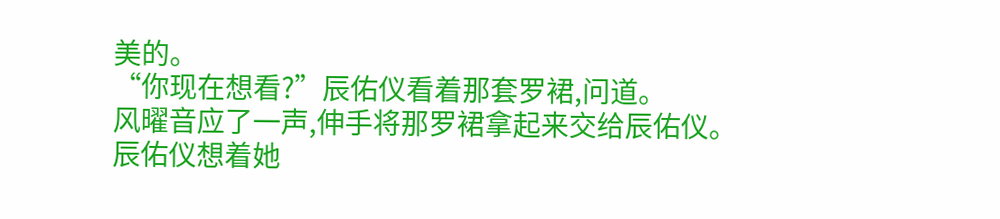美的。
“你现在想看?”辰佑仪看着那套罗裙,问道。
风曜音应了一声,伸手将那罗裙拿起来交给辰佑仪。
辰佑仪想着她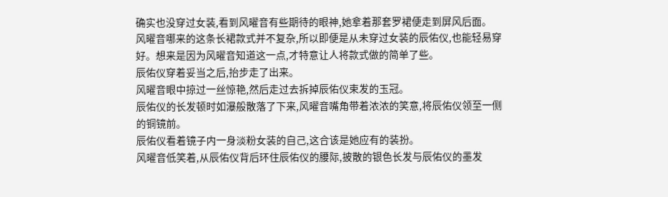确实也没穿过女装,看到风曜音有些期待的眼神,她拿着那套罗裙便走到屏风后面。
风曜音哪来的这条长裙款式并不复杂,所以即便是从未穿过女装的辰佑仪,也能轻易穿好。想来是因为风曜音知道这一点,才特意让人将款式做的简单了些。
辰佑仪穿着妥当之后,抬步走了出来。
风曜音眼中掠过一丝惊艳,然后走过去拆掉辰佑仪束发的玉冠。
辰佑仪的长发顿时如瀑般散落了下来,风曜音嘴角带着浓浓的笑意,将辰佑仪领至一侧的铜镜前。
辰佑仪看着镜子内一身淡粉女装的自己,这合该是她应有的装扮。
风曜音低笑着,从辰佑仪背后环住辰佑仪的腰际,披散的银色长发与辰佑仪的墨发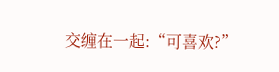交缠在一起:“可喜欢?”